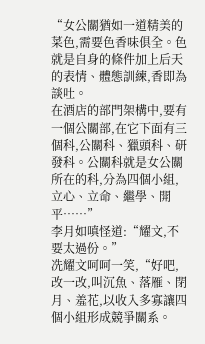“女公關猶如一道精美的菜色,需要色香味俱全。色就是自身的條件加上后天的表情、體態訓練,香即為談吐。
在酒店的部門架構中,要有一個公關部,在它下面有三個科,公關科、獵頭科、研發科。公關科就是女公關所在的科,分為四個小組,立心、立命、繼學、開平……”
李月如嗔怪道:“耀文,不要太過份。”
冼耀文呵呵一笑,“好吧,改一改,叫沉魚、落雁、閉月、羞花,以收入多寡讓四個小組形成競爭關系。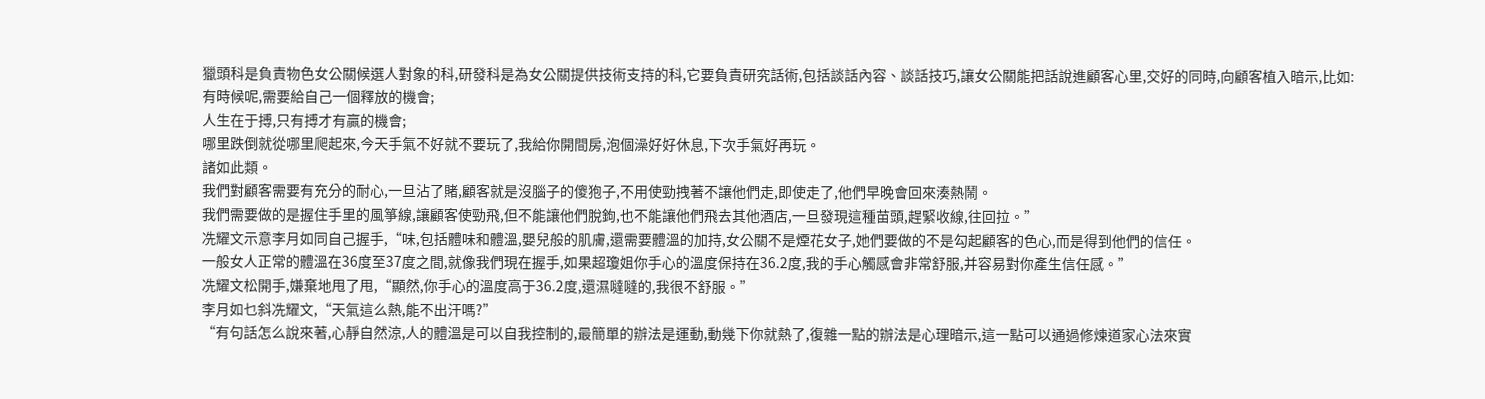獵頭科是負責物色女公關候選人對象的科,研發科是為女公關提供技術支持的科,它要負責研究話術,包括談話內容、談話技巧,讓女公關能把話說進顧客心里,交好的同時,向顧客植入暗示,比如:
有時候呢,需要給自己一個釋放的機會;
人生在于搏,只有搏才有贏的機會;
哪里跌倒就從哪里爬起來,今天手氣不好就不要玩了,我給你開間房,泡個澡好好休息,下次手氣好再玩。
諸如此類。
我們對顧客需要有充分的耐心,一旦沾了賭,顧客就是沒腦子的傻狍子,不用使勁拽著不讓他們走,即使走了,他們早晚會回來湊熱鬧。
我們需要做的是握住手里的風箏線,讓顧客使勁飛,但不能讓他們脫鉤,也不能讓他們飛去其他酒店,一旦發現這種苗頭,趕緊收線,往回拉。”
冼耀文示意李月如同自己握手,“味,包括體味和體溫,嬰兒般的肌膚,還需要體溫的加持,女公關不是煙花女子,她們要做的不是勾起顧客的色心,而是得到他們的信任。
一般女人正常的體溫在36度至37度之間,就像我們現在握手,如果超瓊姐你手心的溫度保持在36.2度,我的手心觸感會非常舒服,并容易對你產生信任感。”
冼耀文松開手,嫌棄地甩了甩,“顯然,你手心的溫度高于36.2度,還濕噠噠的,我很不舒服。”
李月如乜斜冼耀文,“天氣這么熱,能不出汗嗎?”
“有句話怎么說來著,心靜自然涼,人的體溫是可以自我控制的,最簡單的辦法是運動,動幾下你就熱了,復雜一點的辦法是心理暗示,這一點可以通過修煉道家心法來實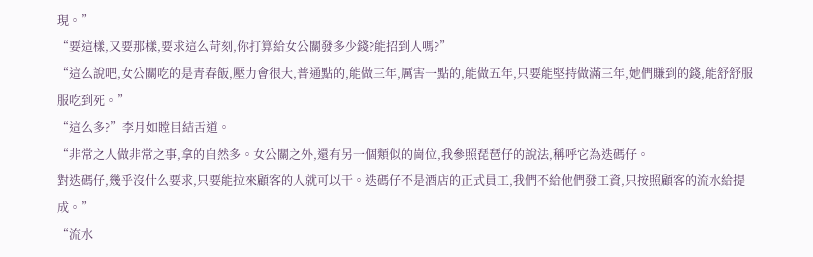現。”
“要這樣,又要那樣,要求這么苛刻,你打算給女公關發多少錢?能招到人嗎?”
“這么說吧,女公關吃的是青春飯,壓力會很大,普通點的,能做三年,厲害一點的,能做五年,只要能堅持做滿三年,她們賺到的錢,能舒舒服服吃到死。”
“這么多?”李月如瞠目結舌道。
“非常之人做非常之事,拿的自然多。女公關之外,還有另一個類似的崗位,我參照琵琶仔的說法,稱呼它為迭碼仔。
對迭碼仔,幾乎沒什么要求,只要能拉來顧客的人就可以干。迭碼仔不是酒店的正式員工,我們不給他們發工資,只按照顧客的流水給提成。”
“流水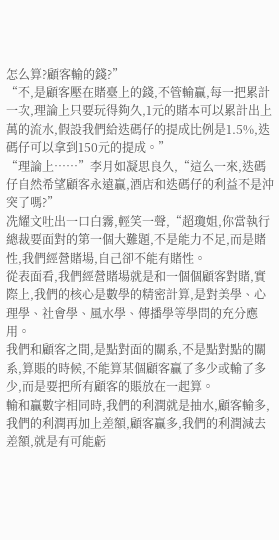怎么算?顧客輸的錢?”
“不,是顧客壓在賭臺上的錢,不管輸贏,每一把累計一次,理論上只要玩得夠久,1元的賭本可以累計出上萬的流水,假設我們給迭碼仔的提成比例是1.5%,迭碼仔可以拿到150元的提成。”
“理論上……”李月如凝思良久,“這么一來,迭碼仔自然希望顧客永遠贏,酒店和迭碼仔的利益不是沖突了嗎?”
冼耀文吐出一口白霧,輕笑一聲,“超瓊姐,你當執行總裁要面對的第一個大難題,不是能力不足,而是賭性,我們經營賭場,自己卻不能有賭性。
從表面看,我們經營賭場就是和一個個顧客對賭,實際上,我們的核心是數學的精密計算,是對美學、心理學、社會學、風水學、傳播學等學問的充分應用。
我們和顧客之間,是點對面的關系,不是點對點的關系,算賬的時候,不能算某個顧客贏了多少或輸了多少,而是要把所有顧客的賬放在一起算。
輸和贏數字相同時,我們的利潤就是抽水,顧客輸多,我們的利潤再加上差額,顧客贏多,我們的利潤減去差額,就是有可能虧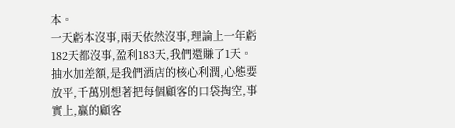本。
一天虧本沒事,兩天依然沒事,理論上一年虧182天都沒事,盈利183天,我們還賺了1天。
抽水加差額,是我們酒店的核心利潤,心態要放平,千萬別想著把每個顧客的口袋掏空,事實上,贏的顧客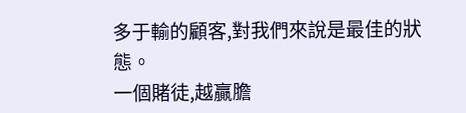多于輸的顧客,對我們來說是最佳的狀態。
一個賭徒,越贏膽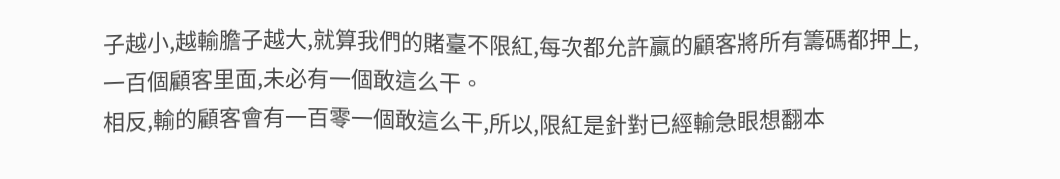子越小,越輸膽子越大,就算我們的賭臺不限紅,每次都允許贏的顧客將所有籌碼都押上,一百個顧客里面,未必有一個敢這么干。
相反,輸的顧客會有一百零一個敢這么干,所以,限紅是針對已經輸急眼想翻本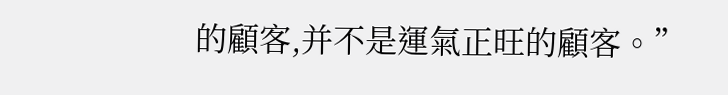的顧客,并不是運氣正旺的顧客。”